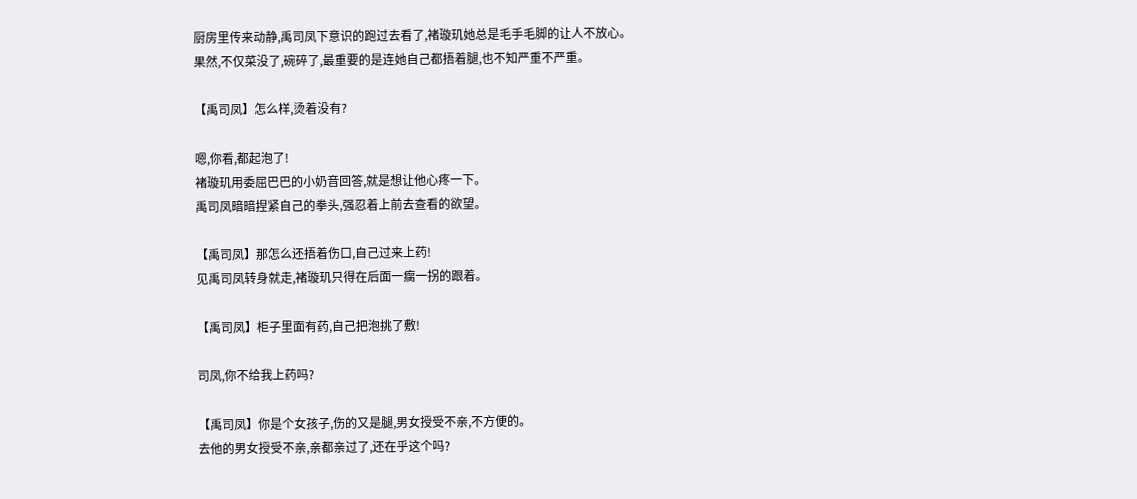厨房里传来动静,禹司凤下意识的跑过去看了,褚璇玑她总是毛手毛脚的让人不放心。
果然,不仅菜没了,碗碎了,最重要的是连她自己都捂着腿,也不知严重不严重。

【禹司凤】怎么样,烫着没有?

嗯,你看,都起泡了!
褚璇玑用委屈巴巴的小奶音回答,就是想让他心疼一下。
禹司凤暗暗捏紧自己的拳头,强忍着上前去查看的欲望。

【禹司凤】那怎么还捂着伤口,自己过来上药!
见禹司凤转身就走,褚璇玑只得在后面一瘸一拐的跟着。

【禹司凤】柜子里面有药,自己把泡挑了敷!

司凤,你不给我上药吗?

【禹司凤】你是个女孩子,伤的又是腿,男女授受不亲,不方便的。
去他的男女授受不亲,亲都亲过了,还在乎这个吗?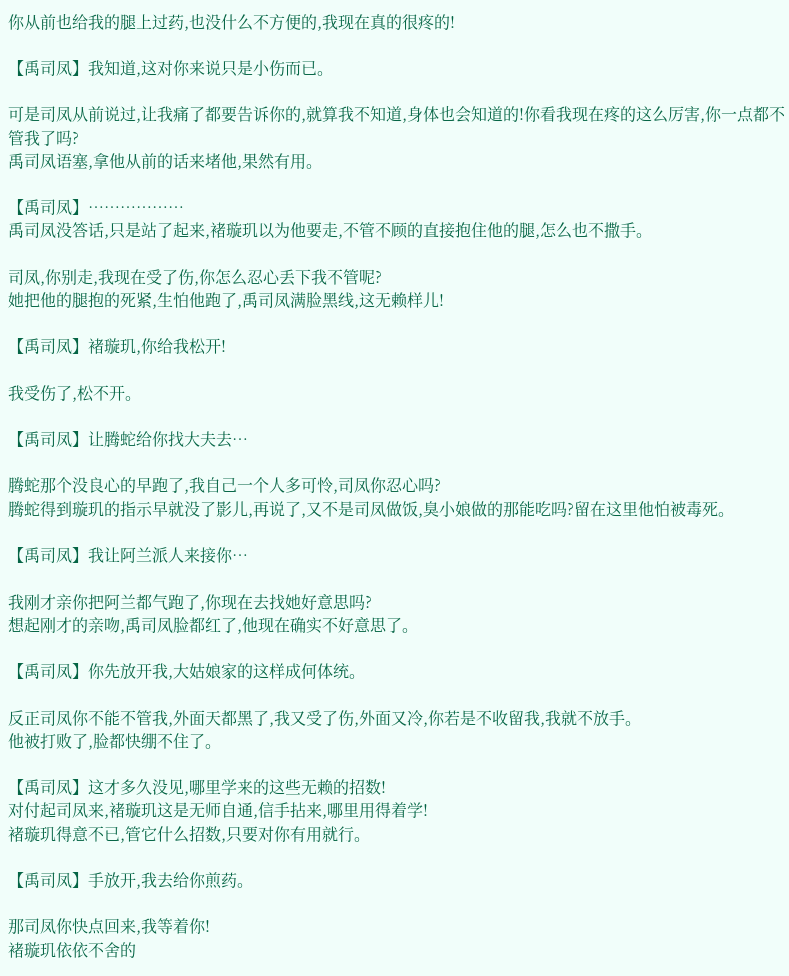你从前也给我的腿上过药,也没什么不方便的,我现在真的很疼的!

【禹司凤】我知道,这对你来说只是小伤而已。

可是司凤从前说过,让我痛了都要告诉你的,就算我不知道,身体也会知道的!你看我现在疼的这么厉害,你一点都不管我了吗?
禹司凤语塞,拿他从前的话来堵他,果然有用。

【禹司凤】………………
禹司凤没答话,只是站了起来,褚璇玑以为他要走,不管不顾的直接抱住他的腿,怎么也不撒手。

司凤,你别走,我现在受了伤,你怎么忍心丢下我不管呢?
她把他的腿抱的死紧,生怕他跑了,禹司凤满脸黑线,这无赖样儿!

【禹司凤】褚璇玑,你给我松开!

我受伤了,松不开。

【禹司凤】让腾蛇给你找大夫去…

腾蛇那个没良心的早跑了,我自己一个人多可怜,司凤你忍心吗?
腾蛇得到璇玑的指示早就没了影儿,再说了,又不是司凤做饭,臭小娘做的那能吃吗?留在这里他怕被毒死。

【禹司凤】我让阿兰派人来接你…

我刚才亲你把阿兰都气跑了,你现在去找她好意思吗?
想起刚才的亲吻,禹司凤脸都红了,他现在确实不好意思了。

【禹司凤】你先放开我,大姑娘家的这样成何体统。

反正司凤你不能不管我,外面天都黑了,我又受了伤,外面又冷,你若是不收留我,我就不放手。
他被打败了,脸都快绷不住了。

【禹司凤】这才多久没见,哪里学来的这些无赖的招数!
对付起司凤来,褚璇玑这是无师自通,信手拈来,哪里用得着学!
褚璇玑得意不已,管它什么招数,只要对你有用就行。

【禹司凤】手放开,我去给你煎药。

那司凤你快点回来,我等着你!
褚璇玑依依不舍的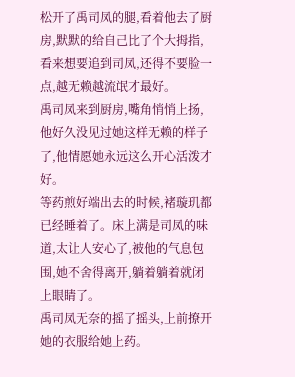松开了禹司凤的腿,看着他去了厨房,默默的给自己比了个大拇指,看来想要追到司凤,还得不要脸一点,越无赖越流氓才最好。
禹司凤来到厨房,嘴角悄悄上扬,他好久没见过她这样无赖的样子了,他情愿她永远这么开心活泼才好。
等药煎好端出去的时候,褚璇玑都已经睡着了。床上满是司凤的味道,太让人安心了,被他的气息包围,她不舍得离开,躺着躺着就闭上眼睛了。
禹司凤无奈的摇了摇头,上前撩开她的衣服给她上药。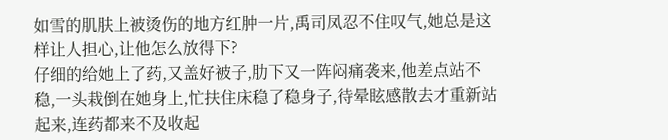如雪的肌肤上被烫伤的地方红肿一片,禹司凤忍不住叹气,她总是这样让人担心,让他怎么放得下?
仔细的给她上了药,又盖好被子,肋下又一阵闷痛袭来,他差点站不稳,一头栽倒在她身上,忙扶住床稳了稳身子,待晕眩感散去才重新站起来,连药都来不及收起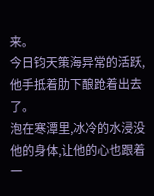来。
今日钧天策海异常的活跃,他手抵着肋下酿跄着出去了。
泡在寒潭里,冰冷的水浸没他的身体,让他的心也跟着一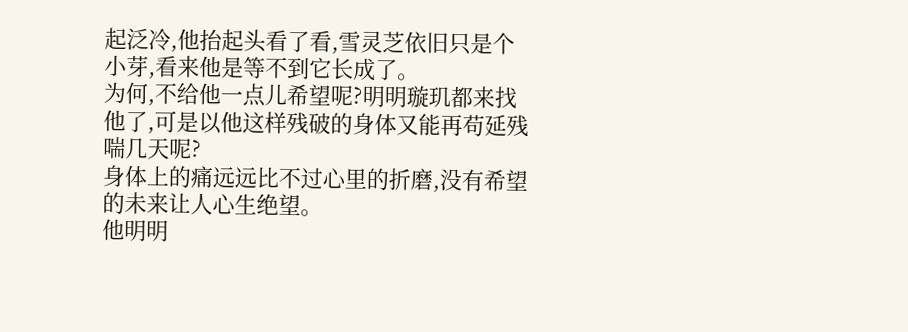起泛冷,他抬起头看了看,雪灵芝依旧只是个小芽,看来他是等不到它长成了。
为何,不给他一点儿希望呢?明明璇玑都来找他了,可是以他这样残破的身体又能再苟延残喘几天呢?
身体上的痛远远比不过心里的折磨,没有希望的未来让人心生绝望。
他明明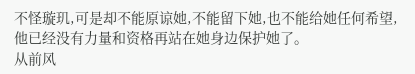不怪璇玑,可是却不能原谅她,不能留下她,也不能给她任何希望,他已经没有力量和资格再站在她身边保护她了。
从前风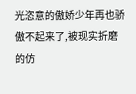光恣意的傲娇少年再也骄傲不起来了,被现实折磨的仿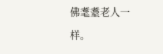佛耄耋老人一样。